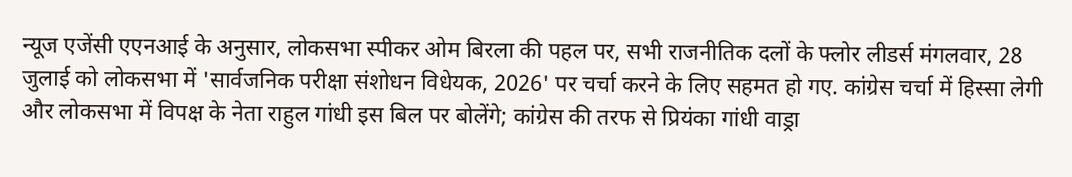न्यूज एजेंसी एएनआई के अनुसार, लोकसभा स्पीकर ओम बिरला की पहल पर, सभी राजनीतिक दलों के फ्लोर लीडर्स मंगलवार, 28 जुलाई को लोकसभा में 'सार्वजनिक परीक्षा संशोधन विधेयक, 2026' पर चर्चा करने के लिए सहमत हो गए. कांग्रेस चर्चा में हिस्सा लेगी और लोकसभा में विपक्ष के नेता राहुल गांधी इस बिल पर बोलेंगे; कांग्रेस की तरफ से प्रियंका गांधी वाड्रा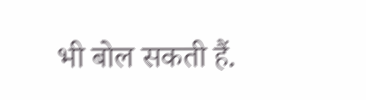भी बोल सकती हैं.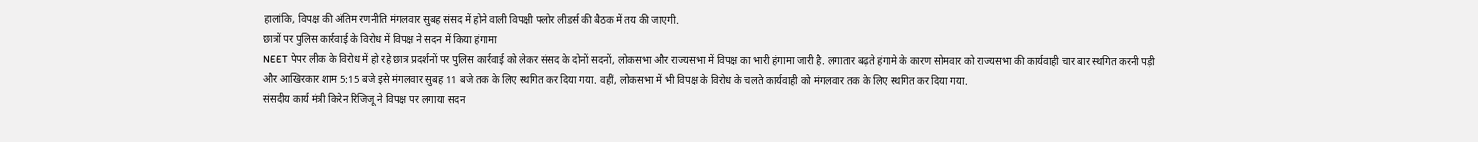हालांकि, विपक्ष की अंतिम रणनीति मंगलवार सुबह संसद में होने वाली विपक्षी फ्लोर लीडर्स की बैठक में तय की जाएगी.
छात्रों पर पुलिस कार्रवाई के विरोध में विपक्ष ने सदन में किया हंगामा
NEET पेपर लीक के विरोध में हो रहे छात्र प्रदर्शनों पर पुलिस कार्रवाई को लेकर संसद के दोनों सदनों, लोकसभा और राज्यसभा में विपक्ष का भारी हंगामा जारी है. लगातार बढ़ते हंगामे के कारण सोमवार को राज्यसभा की कार्यवाही चार बार स्थगित करनी पड़ी और आखिरकार शाम 5:15 बजे इसे मंगलवार सुबह 11 बजे तक के लिए स्थगित कर दिया गया. वहीं, लोकसभा में भी विपक्ष के विरोध के चलते कार्यवाही को मंगलवार तक के लिए स्थगित कर दिया गया.
संसदीय कार्य मंत्री किरेन रिजिजू ने विपक्ष पर लगाया सदन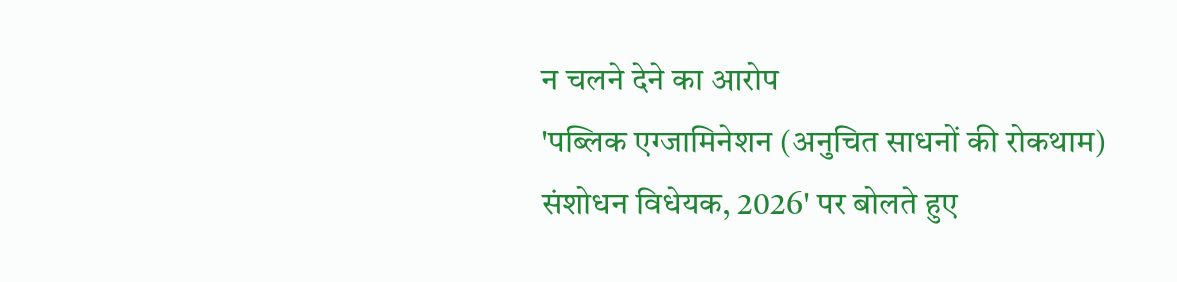न चलने देने का आरोप
'पब्लिक एग्जामिनेशन (अनुचित साधनों की रोकथाम) संशोधन विधेयक, 2026' पर बोलते हुए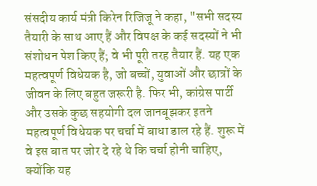संसदीय कार्य मंत्री किरेन रिजिजू ने कहा, "सभी सदस्य तैयारी के साथ आए हैं और विपक्ष के कई सदस्यों ने भी संशोधन पेश किए हैं; वे भी पूरी तरह तैयार हैं. यह एक महत्वपूर्ण विधेयक है, जो बच्चों, युवाओं और छात्रों के जीवन के लिए बहुत जरूरी है. फिर भी, कांग्रेस पार्टी और उसके कुछ सहयोगी दल जानबूझकर इतने महत्वपूर्ण विधेयक पर चर्चा में बाधा डाल रहे हैं. शुरू में वे इस बात पर जोर दे रहे थे कि चर्चा होनी चाहिए, क्योंकि यह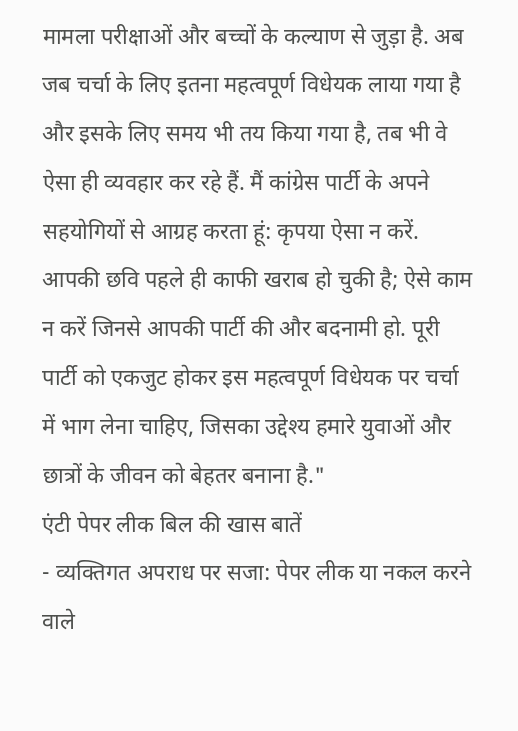मामला परीक्षाओं और बच्चों के कल्याण से जुड़ा है. अब जब चर्चा के लिए इतना महत्वपूर्ण विधेयक लाया गया है और इसके लिए समय भी तय किया गया है, तब भी वे ऐसा ही व्यवहार कर रहे हैं. मैं कांग्रेस पार्टी के अपने सहयोगियों से आग्रह करता हूं: कृपया ऐसा न करें. आपकी छवि पहले ही काफी खराब हो चुकी है; ऐसे काम न करें जिनसे आपकी पार्टी की और बदनामी हो. पूरी पार्टी को एकजुट होकर इस महत्वपूर्ण विधेयक पर चर्चा में भाग लेना चाहिए, जिसका उद्देश्य हमारे युवाओं और छात्रों के जीवन को बेहतर बनाना है."
एंटी पेपर लीक बिल की खास बातें
- व्यक्तिगत अपराध पर सजा: पेपर लीक या नकल करने वाले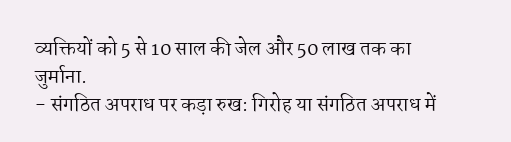व्यक्तियों को 5 से 10 साल की जेल और 50 लाख तक का जुर्माना.
- संगठित अपराध पर कड़ा रुख: गिरोह या संगठित अपराध में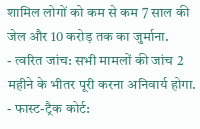शामिल लोगों को कम से कम 7 साल की जेल और 10 करोड़ तक का जुर्माना.
- त्वरित जांच: सभी मामलों की जांच 2 महीने के भीतर पूरी करना अनिवार्य होगा.
- फास्ट-ट्रैक कोर्ट: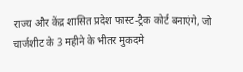राज्य और केंद्र शासित प्रदेश फास्ट-ट्रैक कोर्ट बनाएंगे, जो चार्जशीट के 3 महीने के भीतर मुकदमे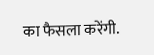का फैसला करेंगी.